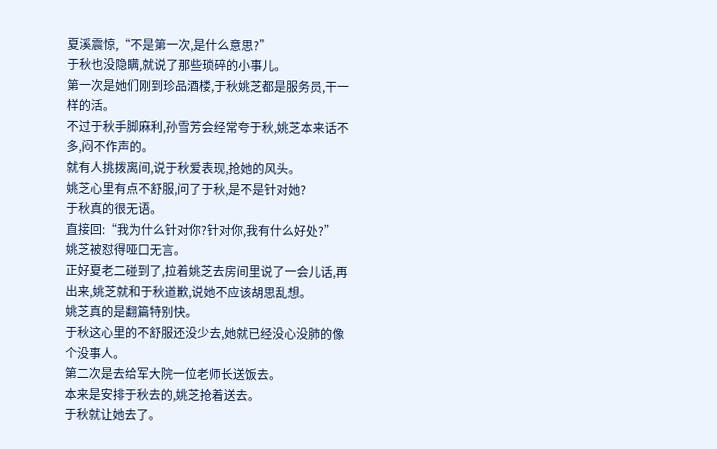夏溪震惊,“不是第一次,是什么意思?”
于秋也没隐瞒,就说了那些琐碎的小事儿。
第一次是她们刚到珍品酒楼,于秋姚芝都是服务员,干一样的活。
不过于秋手脚麻利,孙雪芳会经常夸于秋,姚芝本来话不多,闷不作声的。
就有人挑拨离间,说于秋爱表现,抢她的风头。
姚芝心里有点不舒服,问了于秋,是不是针对她?
于秋真的很无语。
直接回:“我为什么针对你?针对你,我有什么好处?”
姚芝被怼得哑口无言。
正好夏老二碰到了,拉着姚芝去房间里说了一会儿话,再出来,姚芝就和于秋道歉,说她不应该胡思乱想。
姚芝真的是翻篇特别快。
于秋这心里的不舒服还没少去,她就已经没心没肺的像个没事人。
第二次是去给军大院一位老师长送饭去。
本来是安排于秋去的,姚芝抢着送去。
于秋就让她去了。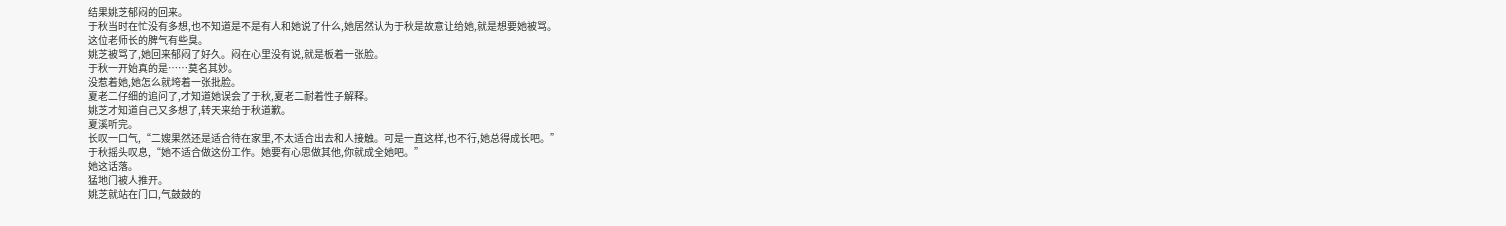结果姚芝郁闷的回来。
于秋当时在忙没有多想,也不知道是不是有人和她说了什么,她居然认为于秋是故意让给她,就是想要她被骂。
这位老师长的脾气有些臭。
姚芝被骂了,她回来郁闷了好久。闷在心里没有说,就是板着一张脸。
于秋一开始真的是……莫名其妙。
没惹着她,她怎么就垮着一张批脸。
夏老二仔细的追问了,才知道她误会了于秋,夏老二耐着性子解释。
姚芝才知道自己又多想了,转天来给于秋道歉。
夏溪听完。
长叹一口气,“二嫂果然还是适合待在家里,不太适合出去和人接触。可是一直这样,也不行,她总得成长吧。”
于秋摇头叹息,“她不适合做这份工作。她要有心思做其他,你就成全她吧。”
她这话落。
猛地门被人推开。
姚芝就站在门口,气鼓鼓的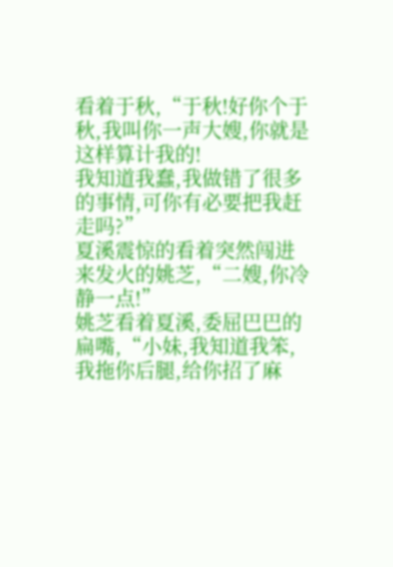看着于秋,“于秋!好你个于秋,我叫你一声大嫂,你就是这样算计我的!
我知道我蠢,我做错了很多的事情,可你有必要把我赶走吗?”
夏溪震惊的看着突然闯进来发火的姚芝,“二嫂,你冷静一点!”
姚芝看着夏溪,委屈巴巴的扁嘴,“小妹,我知道我笨,我拖你后腿,给你招了麻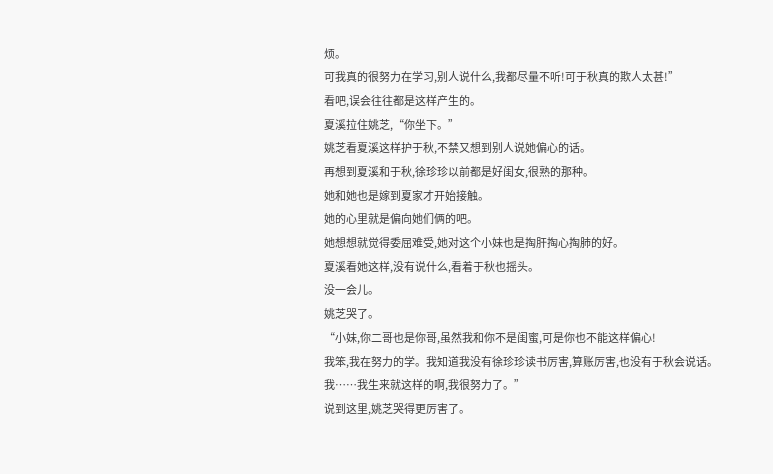烦。
可我真的很努力在学习,别人说什么,我都尽量不听!可于秋真的欺人太甚!”
看吧,误会往往都是这样产生的。
夏溪拉住姚芝,“你坐下。”
姚芝看夏溪这样护于秋,不禁又想到别人说她偏心的话。
再想到夏溪和于秋,徐珍珍以前都是好闺女,很熟的那种。
她和她也是嫁到夏家才开始接触。
她的心里就是偏向她们俩的吧。
她想想就觉得委屈难受,她对这个小妹也是掏肝掏心掏肺的好。
夏溪看她这样,没有说什么,看着于秋也摇头。
没一会儿。
姚芝哭了。
“小妹,你二哥也是你哥,虽然我和你不是闺蜜,可是你也不能这样偏心!
我笨,我在努力的学。我知道我没有徐珍珍读书厉害,算账厉害,也没有于秋会说话。
我……我生来就这样的啊,我很努力了。”
说到这里,姚芝哭得更厉害了。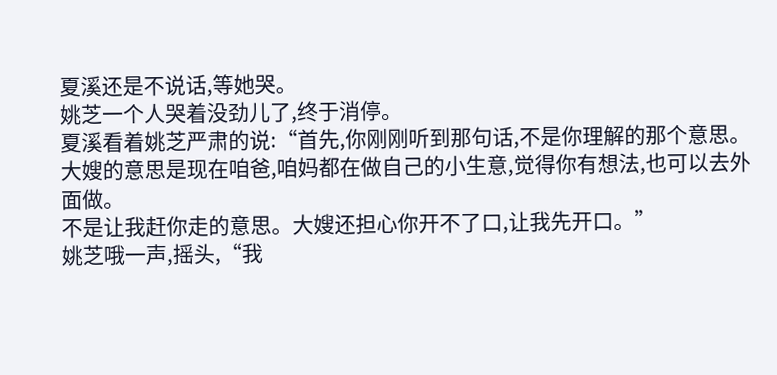夏溪还是不说话,等她哭。
姚芝一个人哭着没劲儿了,终于消停。
夏溪看着姚芝严肃的说:“首先,你刚刚听到那句话,不是你理解的那个意思。
大嫂的意思是现在咱爸,咱妈都在做自己的小生意,觉得你有想法,也可以去外面做。
不是让我赶你走的意思。大嫂还担心你开不了口,让我先开口。”
姚芝哦一声,摇头,“我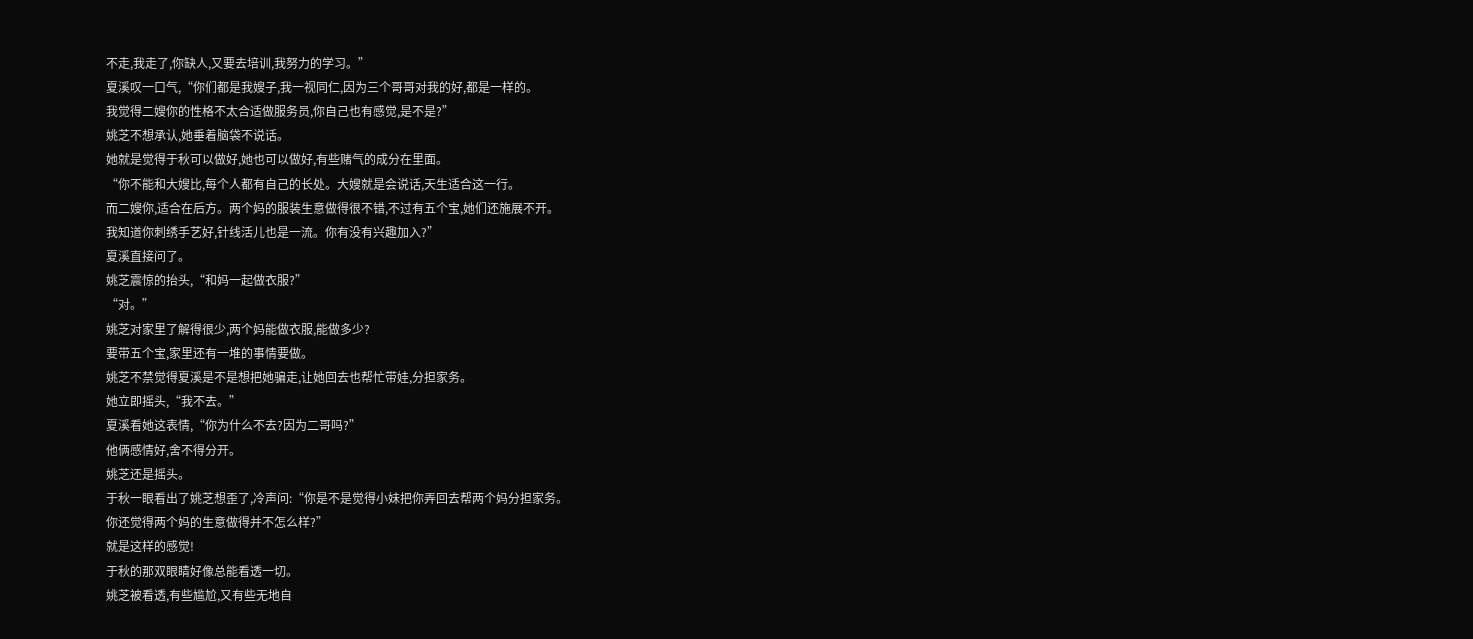不走,我走了,你缺人,又要去培训,我努力的学习。”
夏溪叹一口气,“你们都是我嫂子,我一视同仁,因为三个哥哥对我的好,都是一样的。
我觉得二嫂你的性格不太合适做服务员,你自己也有感觉,是不是?”
姚芝不想承认,她垂着脑袋不说话。
她就是觉得于秋可以做好,她也可以做好,有些赌气的成分在里面。
“你不能和大嫂比,每个人都有自己的长处。大嫂就是会说话,天生适合这一行。
而二嫂你,适合在后方。两个妈的服装生意做得很不错,不过有五个宝,她们还施展不开。
我知道你刺绣手艺好,针线活儿也是一流。你有没有兴趣加入?”
夏溪直接问了。
姚芝震惊的抬头,“和妈一起做衣服?”
“对。”
姚芝对家里了解得很少,两个妈能做衣服,能做多少?
要带五个宝,家里还有一堆的事情要做。
姚芝不禁觉得夏溪是不是想把她骗走,让她回去也帮忙带娃,分担家务。
她立即摇头,“我不去。”
夏溪看她这表情,“你为什么不去?因为二哥吗?”
他俩感情好,舍不得分开。
姚芝还是摇头。
于秋一眼看出了姚芝想歪了,冷声问:“你是不是觉得小妹把你弄回去帮两个妈分担家务。
你还觉得两个妈的生意做得并不怎么样?”
就是这样的感觉!
于秋的那双眼睛好像总能看透一切。
姚芝被看透,有些尴尬,又有些无地自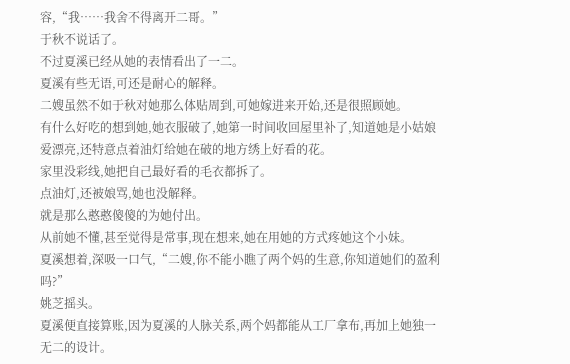容,“我……我舍不得离开二哥。”
于秋不说话了。
不过夏溪已经从她的表情看出了一二。
夏溪有些无语,可还是耐心的解释。
二嫂虽然不如于秋对她那么体贴周到,可她嫁进来开始,还是很照顾她。
有什么好吃的想到她,她衣服破了,她第一时间收回屋里补了,知道她是小姑娘爱漂亮,还特意点着油灯给她在破的地方绣上好看的花。
家里没彩线,她把自己最好看的毛衣都拆了。
点油灯,还被娘骂,她也没解释。
就是那么憨憨傻傻的为她付出。
从前她不懂,甚至觉得是常事,现在想来,她在用她的方式疼她这个小妹。
夏溪想着,深吸一口气,“二嫂,你不能小瞧了两个妈的生意,你知道她们的盈利吗?”
姚芝摇头。
夏溪便直接算账,因为夏溪的人脉关系,两个妈都能从工厂拿布,再加上她独一无二的设计。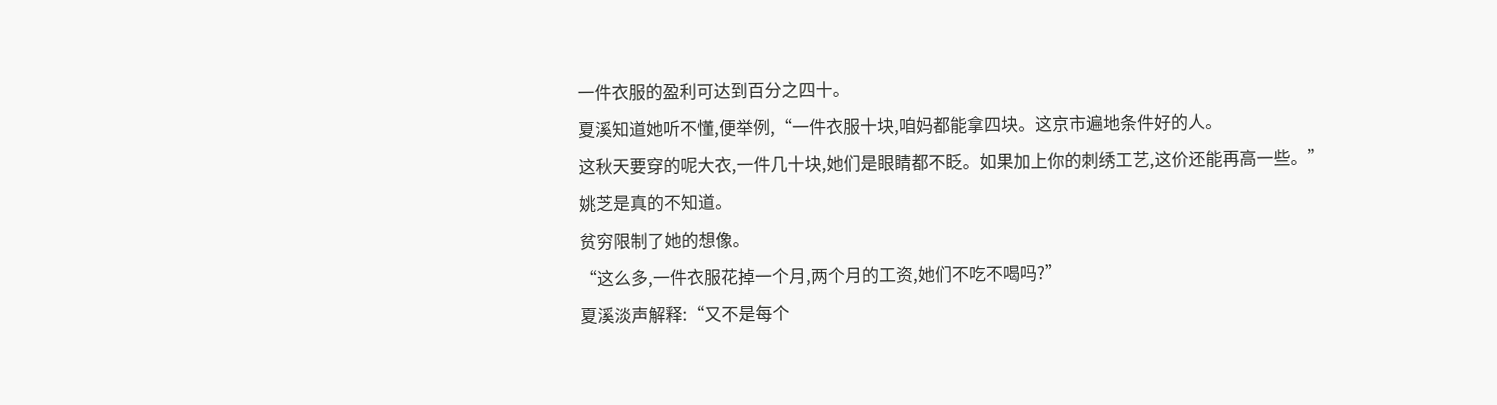一件衣服的盈利可达到百分之四十。
夏溪知道她听不懂,便举例,“一件衣服十块,咱妈都能拿四块。这京市遍地条件好的人。
这秋天要穿的呢大衣,一件几十块,她们是眼睛都不眨。如果加上你的刺绣工艺,这价还能再高一些。”
姚芝是真的不知道。
贫穷限制了她的想像。
“这么多,一件衣服花掉一个月,两个月的工资,她们不吃不喝吗?”
夏溪淡声解释:“又不是每个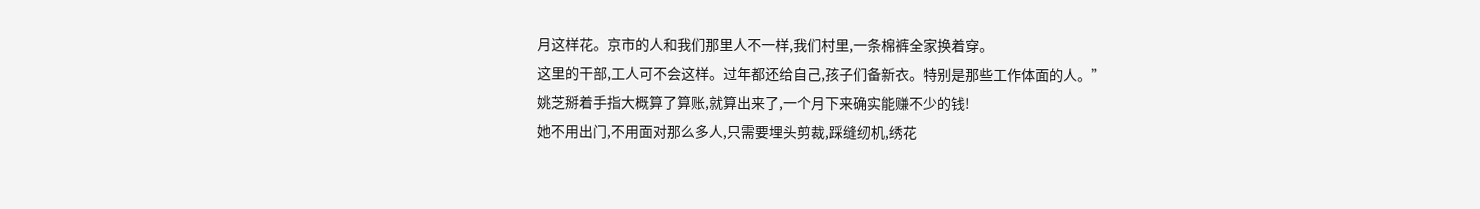月这样花。京市的人和我们那里人不一样,我们村里,一条棉裤全家换着穿。
这里的干部,工人可不会这样。过年都还给自己,孩子们备新衣。特别是那些工作体面的人。”
姚芝掰着手指大概算了算账,就算出来了,一个月下来确实能赚不少的钱!
她不用出门,不用面对那么多人,只需要埋头剪裁,踩缝纫机,绣花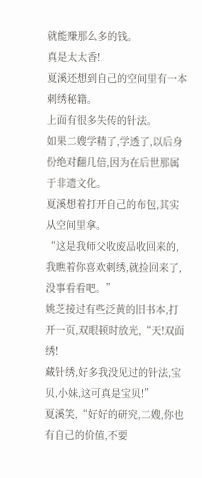就能赚那么多的钱。
真是太太香!
夏溪还想到自己的空间里有一本刺绣秘籍。
上面有很多失传的针法。
如果二嫂学精了,学透了,以后身份绝对翻几倍,因为在后世那属于非遗文化。
夏溪想着打开自己的布包,其实从空间里拿。
“这是我师父收废品收回来的,我瞧着你喜欢刺绣,就捡回来了,没事看看吧。”
姚芝接过有些泛黄的旧书本,打开一页,双眼顿时放光,“天!双面绣!
藏针绣,好多我没见过的针法,宝贝,小妹,这可真是宝贝!”
夏溪笑,“好好的研究,二嫂,你也有自己的价值,不要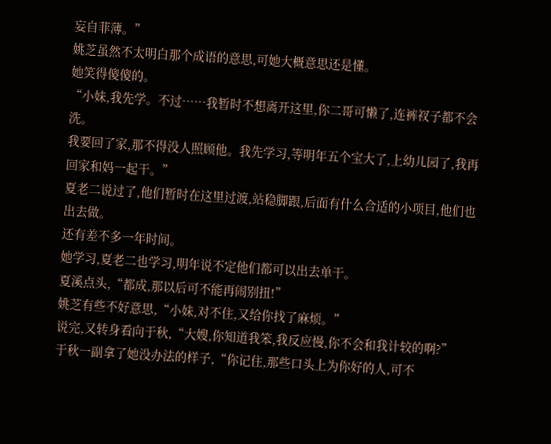妄自菲薄。”
姚芝虽然不太明白那个成语的意思,可她大概意思还是懂。
她笑得傻傻的。
“小妹,我先学。不过……我暂时不想离开这里,你二哥可懒了,连裤衩子都不会洗。
我要回了家,那不得没人照顾他。我先学习,等明年五个宝大了,上幼儿园了,我再回家和妈一起干。”
夏老二说过了,他们暂时在这里过渡,站稳脚跟,后面有什么合适的小项目,他们也出去做。
还有差不多一年时间。
她学习,夏老二也学习,明年说不定他们都可以出去单干。
夏溪点头,“都成,那以后可不能再闹别扭!”
姚芝有些不好意思,“小妹,对不住,又给你找了麻烦。”
说完,又转身看向于秋,“大嫂,你知道我笨,我反应慢,你不会和我计较的啊?”
于秋一副拿了她没办法的样子,“你记住,那些口头上为你好的人,可不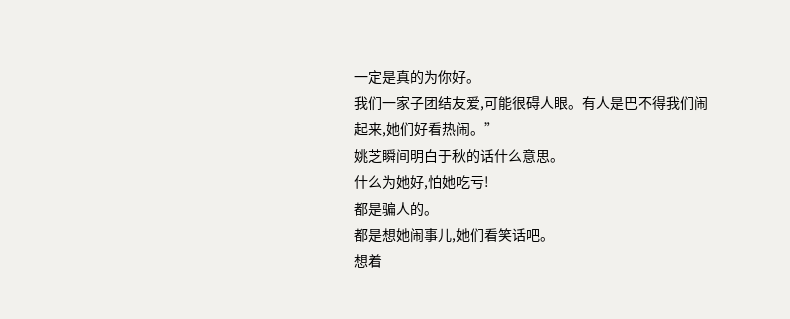一定是真的为你好。
我们一家子团结友爱,可能很碍人眼。有人是巴不得我们闹起来,她们好看热闹。”
姚芝瞬间明白于秋的话什么意思。
什么为她好,怕她吃亏!
都是骗人的。
都是想她闹事儿,她们看笑话吧。
想着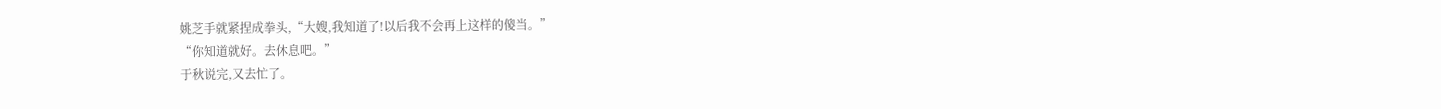姚芝手就紧捏成拳头,“大嫂,我知道了!以后我不会再上这样的傻当。”
“你知道就好。去休息吧。”
于秋说完,又去忙了。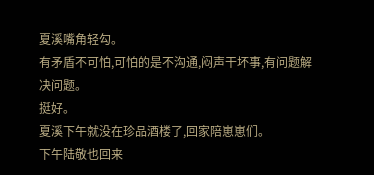夏溪嘴角轻勾。
有矛盾不可怕,可怕的是不沟通,闷声干坏事,有问题解决问题。
挺好。
夏溪下午就没在珍品酒楼了,回家陪崽崽们。
下午陆敬也回来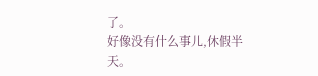了。
好像没有什么事儿,休假半天。